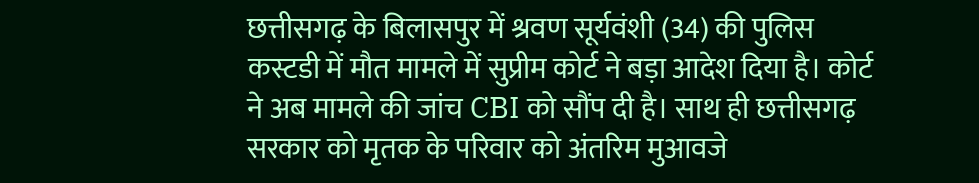छत्तीसगढ़ के बिलासपुर में श्रवण सूर्यवंशी (34) की पुलिस कस्टडी में मौत मामले में सुप्रीम कोर्ट ने बड़ा आदेश दिया है। कोर्ट ने अब मामले की जांच CBI को सौंप दी है। साथ ही छत्तीसगढ़ सरकार को मृतक के परिवार को अंतरिम मुआवजे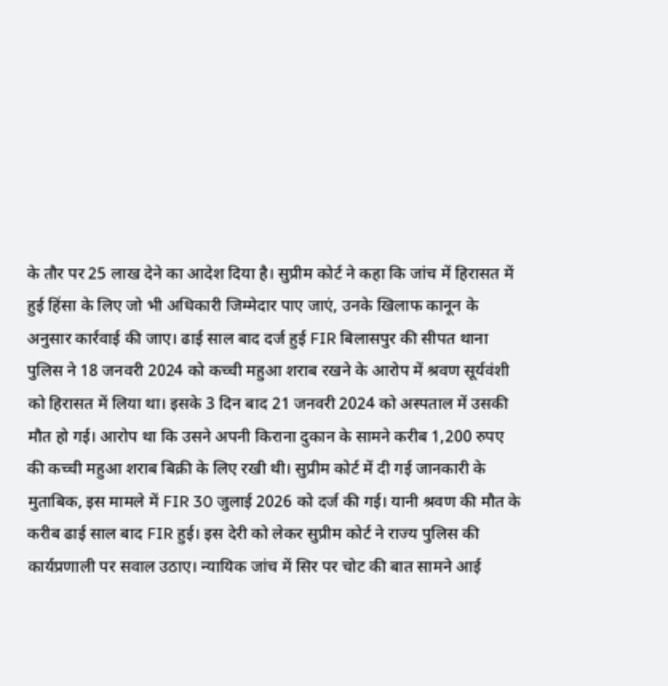के तौर पर 25 लाख देने का आदेश दिया है। सुप्रीम कोर्ट ने कहा कि जांच में हिरासत में हुई हिंसा के लिए जो भी अधिकारी जिम्मेदार पाए जाएं, उनके खिलाफ कानून के अनुसार कार्रवाई की जाए। ढाई साल बाद दर्ज हुई FIR बिलासपुर की सीपत थाना पुलिस ने 18 जनवरी 2024 को कच्ची महुआ शराब रखने के आरोप में श्रवण सूर्यवंशी को हिरासत में लिया था। इसके 3 दिन बाद 21 जनवरी 2024 को अस्पताल में उसकी मौत हो गई। आरोप था कि उसने अपनी किराना दुकान के सामने करीब 1,200 रुपए की कच्ची महुआ शराब बिक्री के लिए रखी थी। सुप्रीम कोर्ट में दी गई जानकारी के मुताबिक, इस मामले में FIR 30 जुलाई 2026 को दर्ज की गई। यानी श्रवण की मौत के करीब ढाई साल बाद FIR हुई। इस देरी को लेकर सुप्रीम कोर्ट ने राज्य पुलिस की कार्यप्रणाली पर सवाल उठाए। न्यायिक जांच में सिर पर चोट की बात सामने आई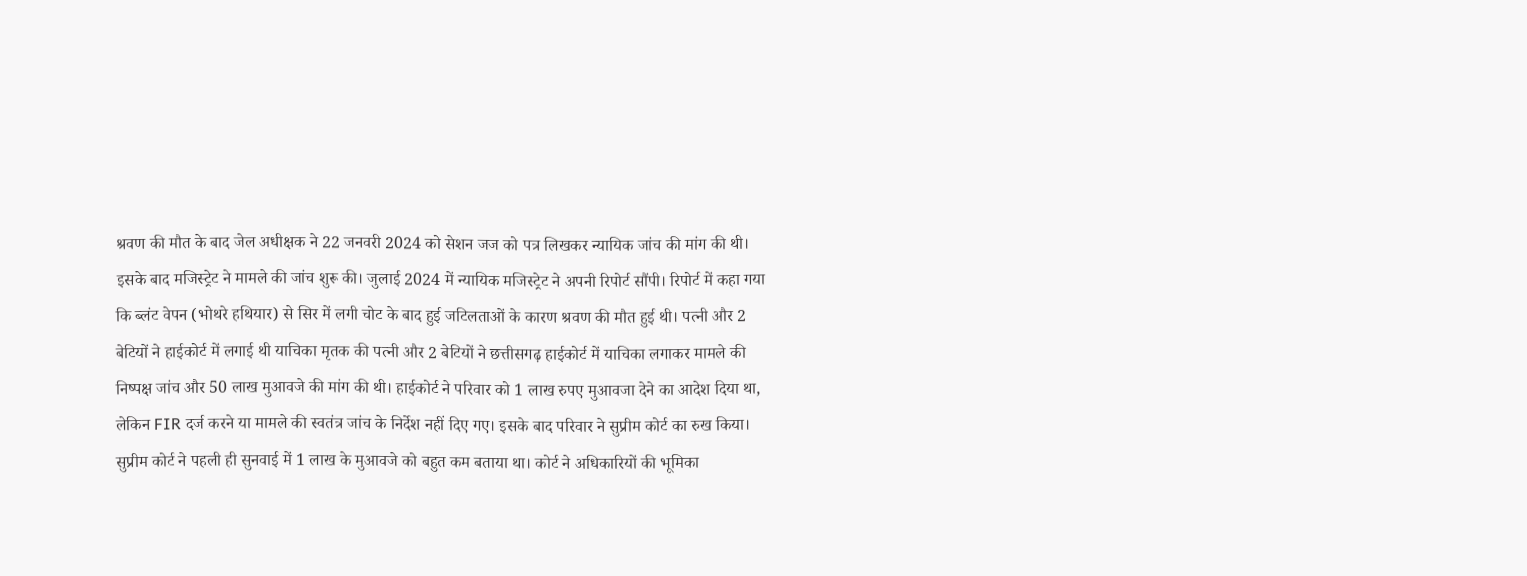श्रवण की मौत के बाद जेल अधीक्षक ने 22 जनवरी 2024 को सेशन जज को पत्र लिखकर न्यायिक जांच की मांग की थी। इसके बाद मजिस्ट्रेट ने मामले की जांच शुरू की। जुलाई 2024 में न्यायिक मजिस्ट्रेट ने अपनी रिपोर्ट सौंपी। रिपोर्ट में कहा गया कि ब्लंट वेपन (भोथरे हथियार) से सिर में लगी चोट के बाद हुई जटिलताओं के कारण श्रवण की मौत हुई थी। पत्नी और 2 बेटियों ने हाईकोर्ट में लगाई थी याचिका मृतक की पत्नी और 2 बेटियों ने छत्तीसगढ़ हाईकोर्ट में याचिका लगाकर मामले की निष्पक्ष जांच और 50 लाख मुआवजे की मांग की थी। हाईकोर्ट ने परिवार को 1 लाख रुपए मुआवजा देने का आदेश दिया था, लेकिन FIR दर्ज करने या मामले की स्वतंत्र जांच के निर्देश नहीं दिए गए। इसके बाद परिवार ने सुप्रीम कोर्ट का रुख किया। सुप्रीम कोर्ट ने पहली ही सुनवाई में 1 लाख के मुआवजे को बहुत कम बताया था। कोर्ट ने अधिकारियों की भूमिका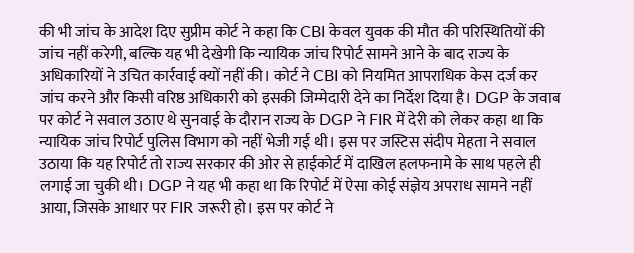की भी जांच के आदेश दिए सुप्रीम कोर्ट ने कहा कि CBI केवल युवक की मौत की परिस्थितियों की जांच नहीं करेगी, बल्कि यह भी देखेगी कि न्यायिक जांच रिपोर्ट सामने आने के बाद राज्य के अधिकारियों ने उचित कार्रवाई क्यों नहीं की। कोर्ट ने CBI को नियमित आपराधिक केस दर्ज कर जांच करने और किसी वरिष्ठ अधिकारी को इसकी जिम्मेदारी देने का निर्देश दिया है। DGP के जवाब पर कोर्ट ने सवाल उठाए थे सुनवाई के दौरान राज्य के DGP ने FIR में देरी को लेकर कहा था कि न्यायिक जांच रिपोर्ट पुलिस विभाग को नहीं भेजी गई थी। इस पर जस्टिस संदीप मेहता ने सवाल उठाया कि यह रिपोर्ट तो राज्य सरकार की ओर से हाईकोर्ट में दाखिल हलफनामे के साथ पहले ही लगाई जा चुकी थी। DGP ने यह भी कहा था कि रिपोर्ट में ऐसा कोई संज्ञेय अपराध सामने नहीं आया, जिसके आधार पर FIR जरूरी हो। इस पर कोर्ट ने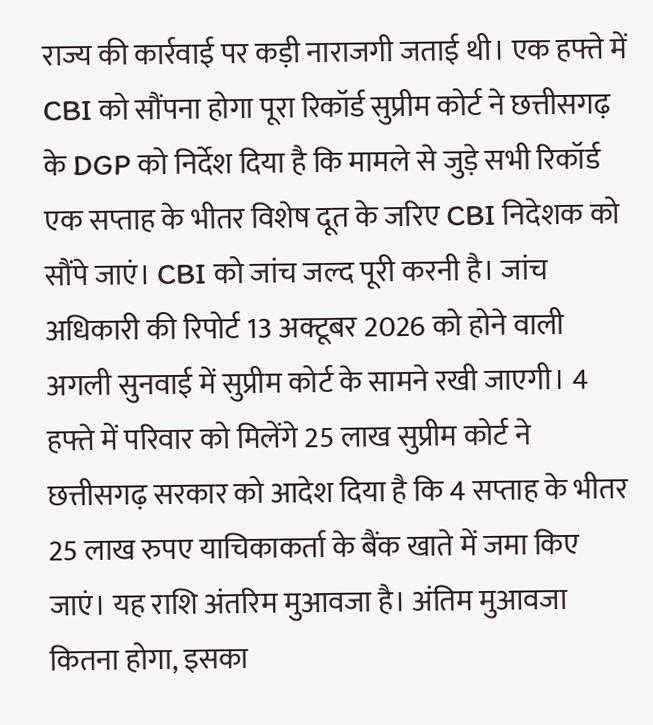राज्य की कार्रवाई पर कड़ी नाराजगी जताई थी। एक हफ्ते में CBI को सौंपना होगा पूरा रिकॉर्ड सुप्रीम कोर्ट ने छत्तीसगढ़ के DGP को निर्देश दिया है कि मामले से जुड़े सभी रिकॉर्ड एक सप्ताह के भीतर विशेष दूत के जरिए CBI निदेशक को सौंपे जाएं। CBI को जांच जल्द पूरी करनी है। जांच अधिकारी की रिपोर्ट 13 अक्टूबर 2026 को होने वाली अगली सुनवाई में सुप्रीम कोर्ट के सामने रखी जाएगी। 4 हफ्ते में परिवार को मिलेंगे 25 लाख सुप्रीम कोर्ट ने छत्तीसगढ़ सरकार को आदेश दिया है कि 4 सप्ताह के भीतर 25 लाख रुपए याचिकाकर्ता के बैंक खाते में जमा किए जाएं। यह राशि अंतरिम मुआवजा है। अंतिम मुआवजा कितना होगा, इसका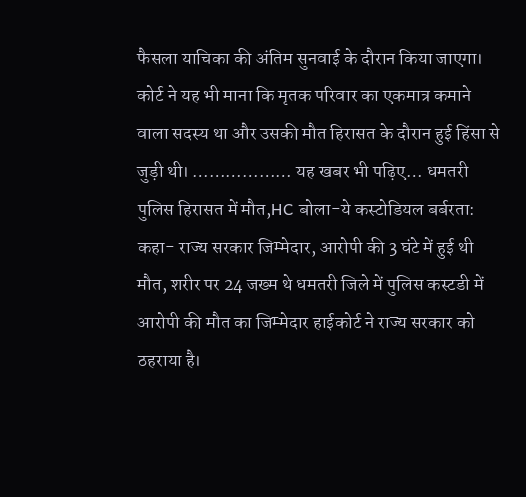फैसला याचिका की अंतिम सुनवाई के दौरान किया जाएगा। कोर्ट ने यह भी माना कि मृतक परिवार का एकमात्र कमाने वाला सदस्य था और उसकी मौत हिरासत के दौरान हुई हिंसा से जुड़ी थी। ……………… यह खबर भी पढ़िए… धमतरी पुलिस हिरासत में मौत,HC बोला-ये कस्टोडियल बर्बरता: कहा- राज्य सरकार जिम्मेदार, आरोपी की 3 घंटे में हुई थी मौत, शरीर पर 24 जख्म थे धमतरी जिले में पुलिस कस्टडी में आरोपी की मौत का जिम्मेदार हाईकोर्ट ने राज्य सरकार को ठहराया है।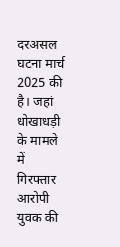दरअसल घटना मार्च 2025 की है। जहां धोखाधड़ी के मामले में गिरफ्तार आरोपी युवक की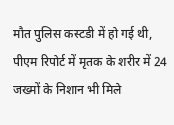मौत पुलिस कस्टडी में हो गई थी, पीएम रिपोर्ट में मृतक के शरीर में 24 जख्मों के निशान भी मिले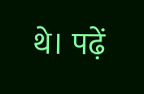थे। पढ़ें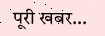पूरी खबर…